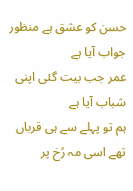حسن کو عشق ہے منظور جواب آیا ہے
عمر جب بیت گئی اپنی شباب آیا ہے
ہم تو پہلے سے ہی قرباں تھے اسی مہ رُخ پر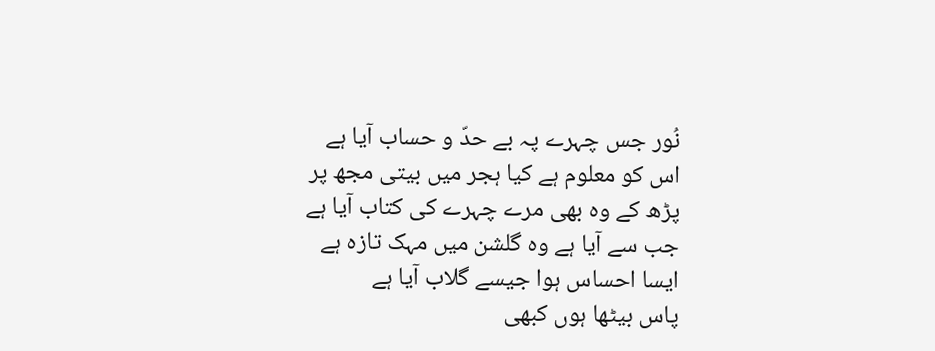نُور جس چہرے پہ بے حدّ و حساب آیا ہے
اس کو معلوم ہے کیا ہجر میں بیتی مجھ پر
پڑھ کے وہ بھی مرے چہرے کی کتاب آیا ہے
جب سے آیا ہے وہ گلشن میں مہک تازہ ہے
ایسا احساس ہوا جیسے گلاب آیا ہے
پاس بیٹھا ہوں کبھی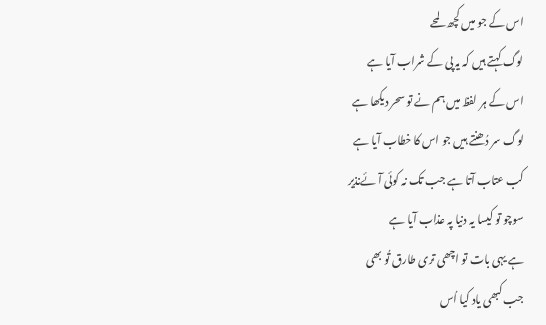اس کے جو میں کچھ لمحے
لوگ کہتے ہیں کہ یہ پی کے شراب آیا ہے
اس کے ہر لفظ میں ہم نے تو سحر دیکھا ہے
لوگ سر دُھنتے ہیں جو اس کا خطاب آیا ہے
کب عتاب آتا ہے جب تک نہ کوئی آئےنذیر
سوچو تو کیسا یہ دنیا پہ عذاب آیا ہے
ہے یہی بات تو اچھی تری طارق تُو بھی
جب کبھی یاد کیا اُس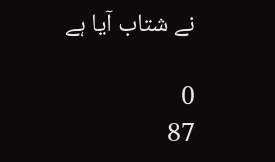نے شتاب آیا ہے

0
87